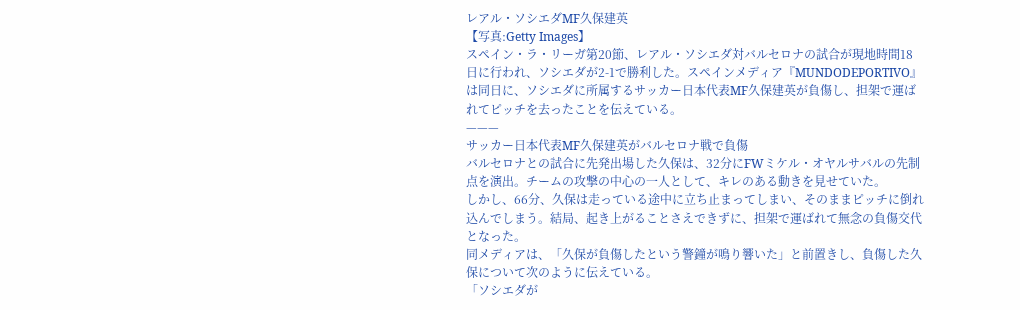レアル・ソシエダMF久保建英
【写真:Getty Images】
スペイン・ラ・リーガ第20節、レアル・ソシエダ対バルセロナの試合が現地時間18日に行われ、ソシエダが2-1で勝利した。スペインメディア『MUNDODEPORTIVO』は同日に、ソシエダに所属するサッカー日本代表MF久保建英が負傷し、担架で運ばれてピッチを去ったことを伝えている。
———
サッカー日本代表MF久保建英がバルセロナ戦で負傷
バルセロナとの試合に先発出場した久保は、32分にFWミケル・オヤルサバルの先制点を演出。チームの攻撃の中心の一人として、キレのある動きを見せていた。
しかし、66分、久保は走っている途中に立ち止まってしまい、そのままピッチに倒れ込んでしまう。結局、起き上がることさえできずに、担架で運ばれて無念の負傷交代となった。
同メディアは、「久保が負傷したという警鐘が鳴り響いた」と前置きし、負傷した久保について次のように伝えている。
「ソシエダが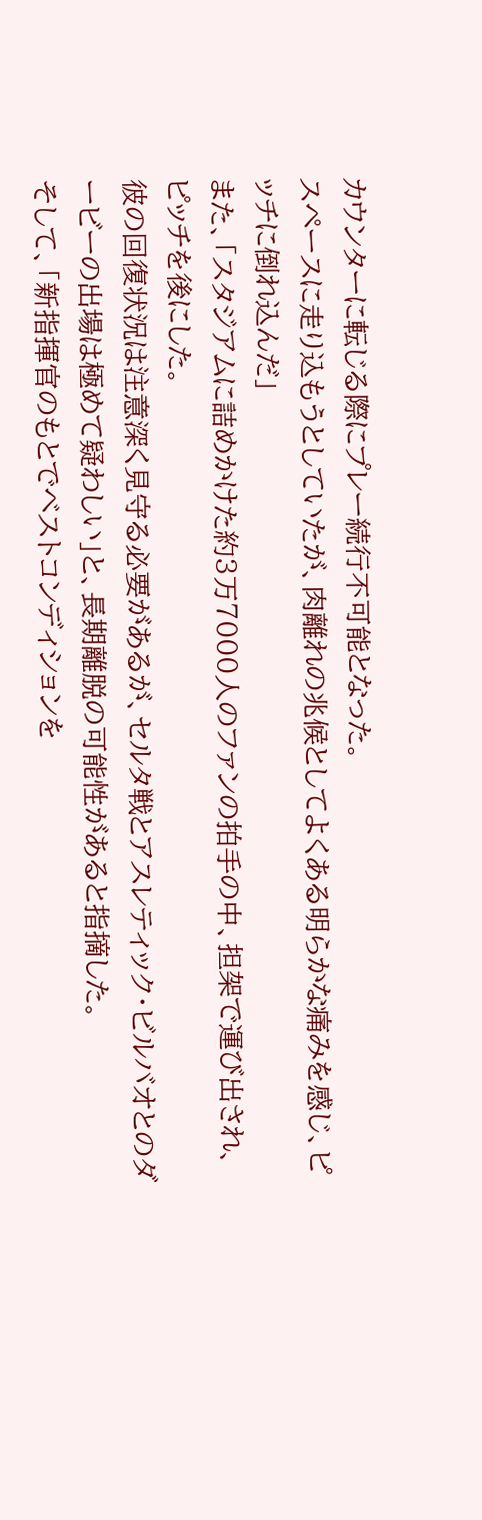カウンターに転じる際にプレー続行不可能となった。
スペースに走り込もうとしていたが、肉離れの兆候としてよくある明らかな痛みを感じ、ピッチに倒れ込んだ」
また、「スタジアムに詰めかけた約3万7000人のファンの拍手の中、担架で運び出され、ピッチを後にした。
彼の回復状況は注意深く見守る必要があるが、セルタ戦とアスレティック・ビルバオとのダービーの出場は極めて疑わしい」と、長期離脱の可能性があると指摘した。
そして、「新指揮官のもとでベストコンディションを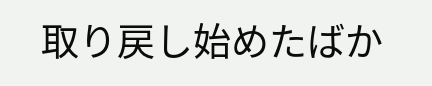取り戻し始めたばか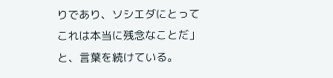りであり、ソシエダにとってこれは本当に残念なことだ」と、言葉を続けている。